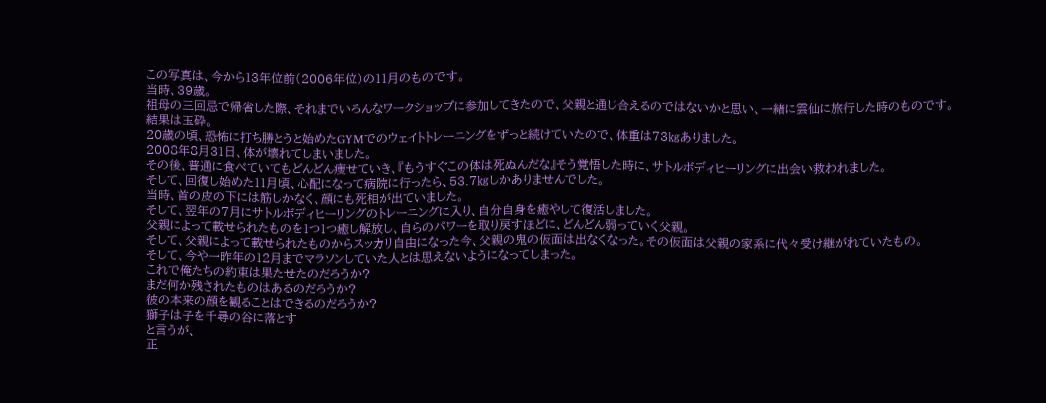この写真は、今から13年位前(2006年位)の11月のものです。
当時、39歳。
祖母の三回忌で帰省した際、それまでいろんなワークショップに参加してきたので、父親と通じ合えるのではないかと思い、一緒に雲仙に旅行した時のものです。
結果は玉砕。
20歳の頃、恐怖に打ち勝とうと始めたGYMでのウェイトトレーニングをずっと続けていたので、体重は73㎏ありました。
2008年8月31日、体が壊れてしまいました。
その後、普通に食べていてもどんどん痩せていき、『もうすぐこの体は死ぬんだな』そう覚悟した時に、サトルボディヒーリングに出会い救われました。
そして、回復し始めた11月頃、心配になって病院に行ったら、53.7㎏しかありませんでした。
当時、首の皮の下には筋しかなく、顔にも死相が出ていました。
そして、翌年の7月にサトルボディヒーリングのトレーニングに入り、自分自身を癒やして復活しました。
父親によって載せられたものを1つ1つ癒し解放し、自らのパワーを取り戻すほどに、どんどん弱っていく父親。
そして、父親によって載せられたものからスッカリ自由になった今、父親の鬼の仮面は出なくなった。その仮面は父親の家系に代々受け継がれていたもの。
そして、今や一昨年の12月までマラソンしていた人とは思えないようになってしまった。
これで俺たちの約束は果たせたのだろうか?
まだ何か残されたものはあるのだろうか?
彼の本来の顔を観ることはできるのだろうか?
獅子は子を千尋の谷に落とす
と言うが、
正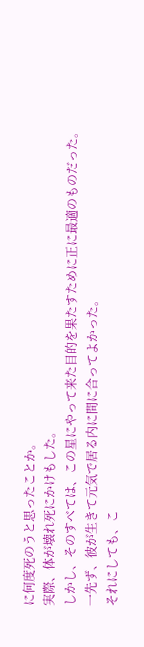に何度死のうと思ったことか。
実際、体が壊れ死にかけもした。
しかし、そのすべては、この星にやって来た目的を果たすために正に最適のものだった。
一先ず、彼が生きて元気で居る内に間に合ってよかった。
それにしても、こ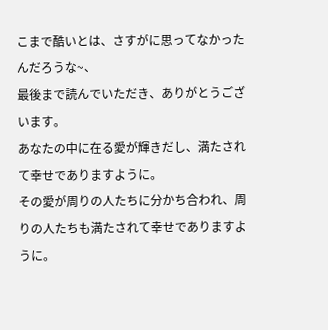こまで酷いとは、さすがに思ってなかったんだろうな~、
最後まで読んでいただき、ありがとうございます。
あなたの中に在る愛が輝きだし、満たされて幸せでありますように。
その愛が周りの人たちに分かち合われ、周りの人たちも満たされて幸せでありますように。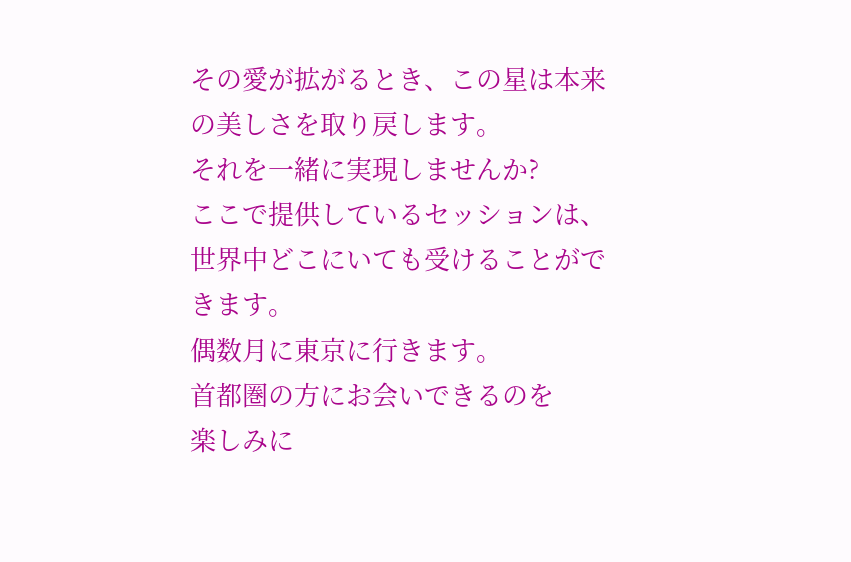その愛が拡がるとき、この星は本来の美しさを取り戻します。
それを一緒に実現しませんか?
ここで提供しているセッションは、
世界中どこにいても受けることができます。
偶数月に東京に行きます。
首都圏の方にお会いできるのを
楽しみに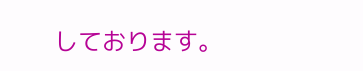しております。